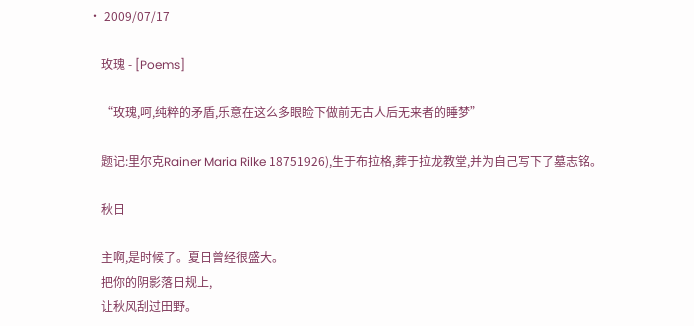• 2009/07/17

    玫瑰 - [Poems]

    “玫瑰,呵,纯粹的矛盾,乐意在这么多眼睑下做前无古人后无来者的睡梦”

    题记:里尔克Rainer Maria Rilke 18751926),生于布拉格,葬于拉龙教堂,并为自己写下了墓志铭。

    秋日

    主啊,是时候了。夏日曾经很盛大。
    把你的阴影落日规上,
    让秋风刮过田野。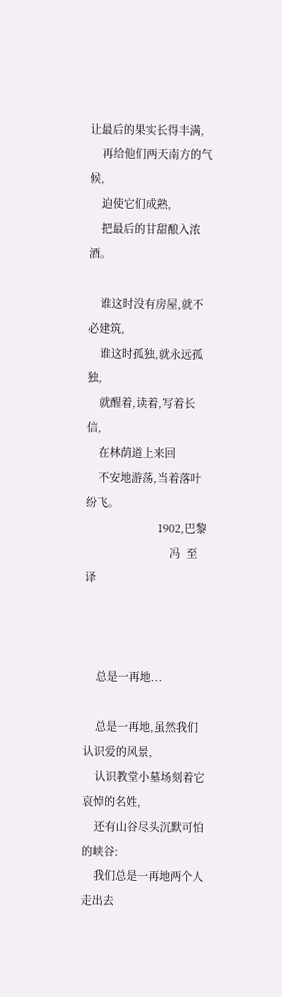让最后的果实长得丰满,
    再给他们两天南方的气候,
    迫使它们成熟,
    把最后的甘甜酿入浓酒。

    谁这时没有房屋,就不必建筑,
    谁这时孤独,就永远孤独,
    就醒着,读着,写着长信,
    在林荫道上来回
    不安地游荡,当着落叶纷飞。
                        1902,巴黎
                            冯  至译



    总是一再地...

    总是一再地,虽然我们认识爱的风景,
    认识教堂小墓场刻着它哀悼的名姓,
    还有山谷尽头沉默可怕的峡谷:
    我们总是一再地两个人走出去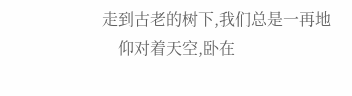走到古老的树下,我们总是一再地
    仰对着天空,卧在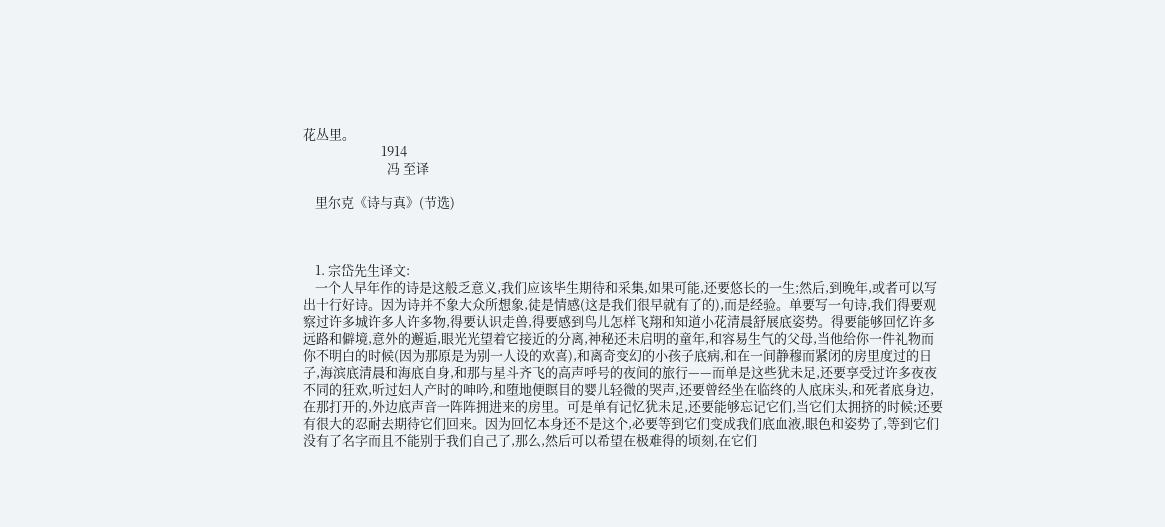花丛里。
                          1914
                            冯 至译

    里尔克《诗与真》(节选)



    1. 宗岱先生译文:
    一个人早年作的诗是这般乏意义,我们应该毕生期待和采集,如果可能,还要悠长的一生;然后,到晚年,或者可以写出十行好诗。因为诗并不象大众所想象,徒是情感(这是我们很早就有了的),而是经验。单要写一句诗,我们得要观察过许多城许多人许多物,得要认识走兽,得要感到鸟儿怎样飞翔和知道小花清晨舒展底姿势。得要能够回忆许多远路和僻境,意外的邂逅,眼光光望着它接近的分离,神秘还未启明的童年,和容易生气的父母,当他给你一件礼物而你不明白的时候(因为那原是为别一人设的欢喜),和离奇变幻的小孩子底病,和在一间静穆而紧闭的房里度过的日子,海滨底清晨和海底自身,和那与星斗齐飞的高声呼号的夜间的旅行——而单是这些犹未足,还要享受过许多夜夜不同的狂欢,听过妇人产时的呻吟,和堕地便瞑目的婴儿轻微的哭声,还要曾经坐在临终的人底床头,和死者底身边,在那打开的,外边底声音一阵阵拥进来的房里。可是单有记忆犹未足,还要能够忘记它们,当它们太拥挤的时候;还要有很大的忍耐去期待它们回来。因为回忆本身还不是这个,必要等到它们变成我们底血液,眼色和姿势了,等到它们没有了名字而且不能别于我们自己了,那么,然后可以希望在极难得的顷刻,在它们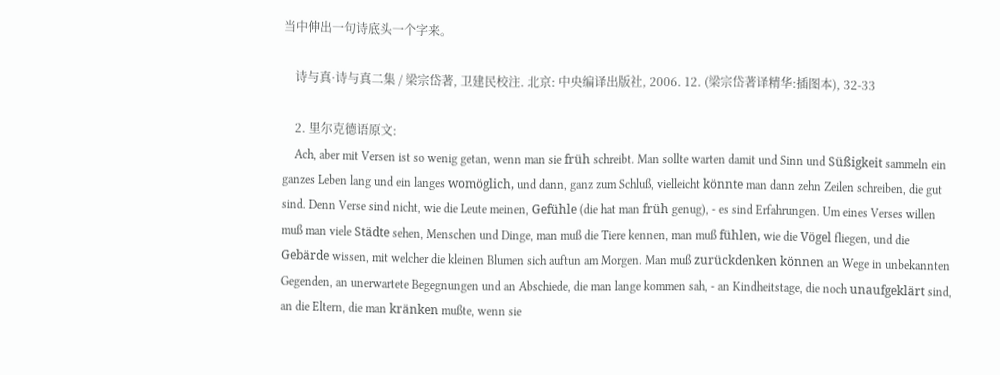当中伸出一句诗底头一个字来。

    诗与真·诗与真二集 / 梁宗岱著, 卫建民校注. 北京: 中央编译出版社, 2006. 12. (梁宗岱著译精华:插图本), 32-33

    2. 里尔克德语原文:
    Ach, aber mit Versen ist so wenig getan, wenn man sie früh schreibt. Man sollte warten damit und Sinn und Süßigkeit sammeln ein ganzes Leben lang und ein langes womöglich, und dann, ganz zum Schluß, vielleicht könnte man dann zehn Zeilen schreiben, die gut sind. Denn Verse sind nicht, wie die Leute meinen, Gefühle (die hat man früh genug), - es sind Erfahrungen. Um eines Verses willen muß man viele Städte sehen, Menschen und Dinge, man muß die Tiere kennen, man muß fühlen, wie die Vögel fliegen, und die Gebärde wissen, mit welcher die kleinen Blumen sich auftun am Morgen. Man muß zurückdenken können an Wege in unbekannten Gegenden, an unerwartete Begegnungen und an Abschiede, die man lange kommen sah, - an Kindheitstage, die noch unaufgeklärt sind, an die Eltern, die man kränken mußte, wenn sie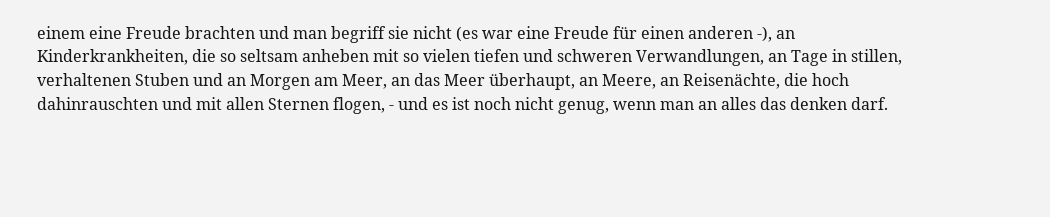einem eine Freude brachten und man begriff sie nicht (es war eine Freude für einen anderen -), an Kinderkrankheiten, die so seltsam anheben mit so vielen tiefen und schweren Verwandlungen, an Tage in stillen, verhaltenen Stuben und an Morgen am Meer, an das Meer überhaupt, an Meere, an Reisenächte, die hoch dahinrauschten und mit allen Sternen flogen, - und es ist noch nicht genug, wenn man an alles das denken darf.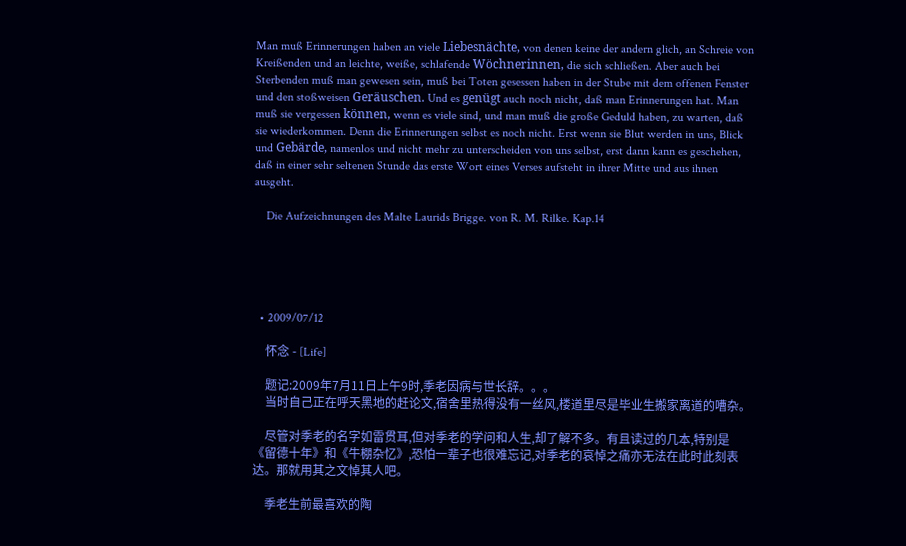Man muß Erinnerungen haben an viele Liebesnächte, von denen keine der andern glich, an Schreie von Kreißenden und an leichte, weiße, schlafende Wöchnerinnen, die sich schließen. Aber auch bei Sterbenden muß man gewesen sein, muß bei Toten gesessen haben in der Stube mit dem offenen Fenster und den stoßweisen Geräuschen. Und es genügt auch noch nicht, daß man Erinnerungen hat. Man muß sie vergessen können, wenn es viele sind, und man muß die große Geduld haben, zu warten, daß sie wiederkommen. Denn die Erinnerungen selbst es noch nicht. Erst wenn sie Blut werden in uns, Blick und Gebärde, namenlos und nicht mehr zu unterscheiden von uns selbst, erst dann kann es geschehen, daß in einer sehr seltenen Stunde das erste Wort eines Verses aufsteht in ihrer Mitte und aus ihnen ausgeht.

    Die Aufzeichnungen des Malte Laurids Brigge. von R. M. Rilke. Kap.14





  • 2009/07/12

    怀念 - [Life]

    题记:2009年7月11日上午9时,季老因病与世长辞。。。
    当时自己正在呼天黑地的赶论文,宿舍里热得没有一丝风,楼道里尽是毕业生搬家离道的嘈杂。

    尽管对季老的名字如雷贯耳,但对季老的学问和人生,却了解不多。有且读过的几本,特别是《留德十年》和《牛棚杂忆》,恐怕一辈子也很难忘记,对季老的哀悼之痛亦无法在此时此刻表达。那就用其之文悼其人吧。

    季老生前最喜欢的陶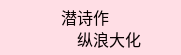潜诗作
    纵浪大化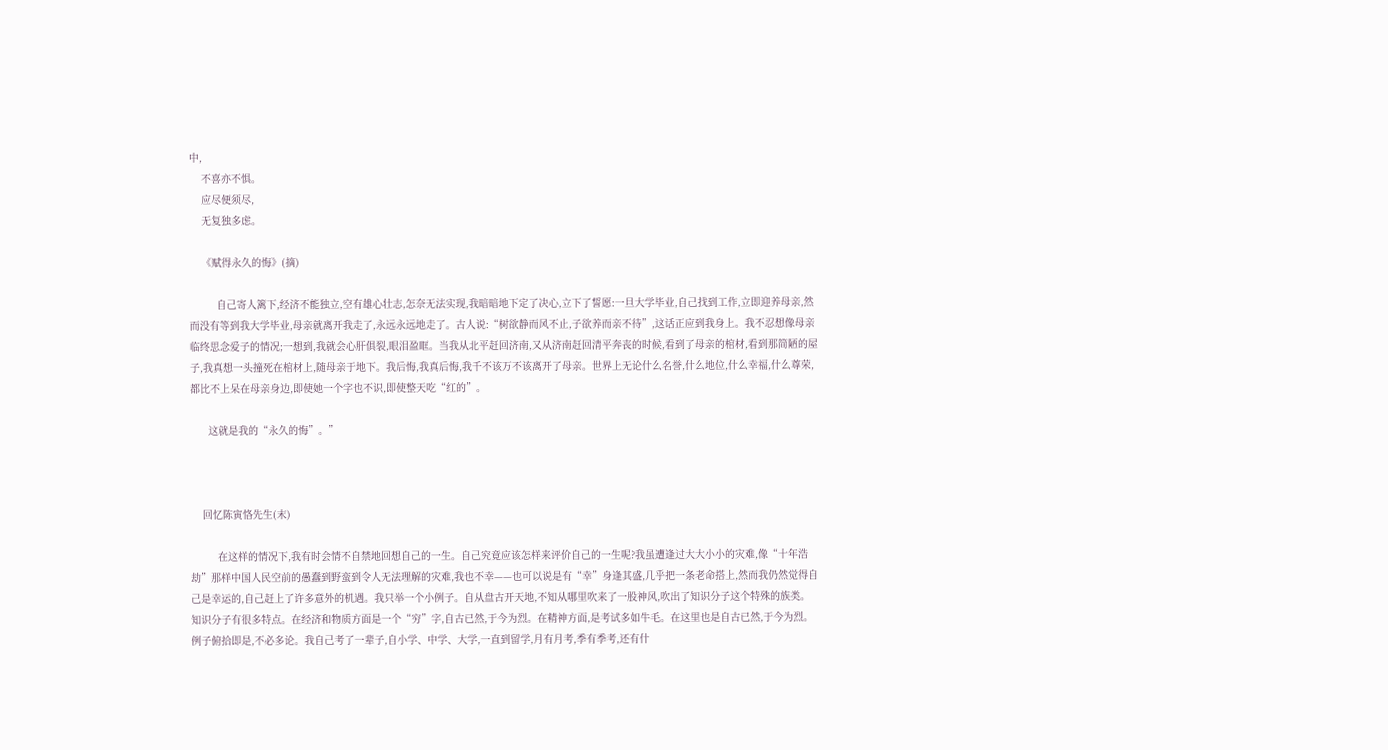中,
    不喜亦不惧。
    应尽便须尽,
    无复独多虑。

    《赋得永久的悔》(摘)

         自己寄人篱下,经济不能独立,空有雄心壮志,怎奈无法实现,我暗暗地下定了决心,立下了誓愿:一旦大学毕业,自己找到工作,立即迎养母亲,然而没有等到我大学毕业,母亲就离开我走了,永远永远地走了。古人说:“树欲静而风不止,子欲养而亲不待”,这话正应到我身上。我不忍想像母亲临终思念爱子的情况;一想到,我就会心肝俱裂,眼泪盈眶。当我从北平赶回济南,又从济南赶回清平奔丧的时候,看到了母亲的棺材,看到那简陋的屋子,我真想一头撞死在棺材上,随母亲于地下。我后悔,我真后悔,我千不该万不该离开了母亲。世界上无论什么名誉,什么地位,什么幸福,什么尊荣,都比不上呆在母亲身边,即使她一个字也不识,即使整天吃“红的”。

      这就是我的“永久的悔”。”



    回忆陈寅恪先生(末)

         在这样的情况下,我有时会情不自禁地回想自己的一生。自己究竟应该怎样来评价自己的一生呢?我虽遭逢过大大小小的灾难,像“十年浩劫”那样中国人民空前的愚蠢到野蛮到令人无法理解的灾难,我也不幸——也可以说是有“幸”身逢其盛,几乎把一条老命搭上,然而我仍然觉得自己是幸运的,自己赶上了许多意外的机遇。我只举一个小例子。自从盘古开天地,不知从哪里吹来了一股神风,吹出了知识分子这个特殊的族类。知识分子有很多特点。在经济和物质方面是一个“穷”字,自古已然,于今为烈。在精神方面,是考试多如牛毛。在这里也是自古已然,于今为烈。例子俯拾即是,不必多论。我自己考了一辈子,自小学、中学、大学,一直到留学,月有月考,季有季考,还有什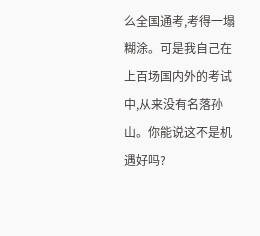么全国通考,考得一塌糊涂。可是我自己在上百场国内外的考试中,从来没有名落孙山。你能说这不是机遇好吗?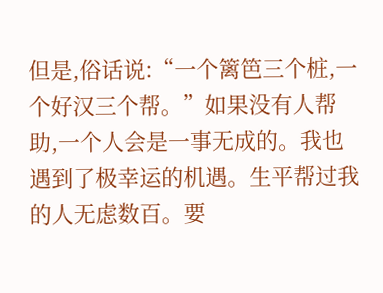但是,俗话说:“一个篱笆三个桩,一个好汉三个帮。”如果没有人帮助,一个人会是一事无成的。我也遇到了极幸运的机遇。生平帮过我的人无虑数百。要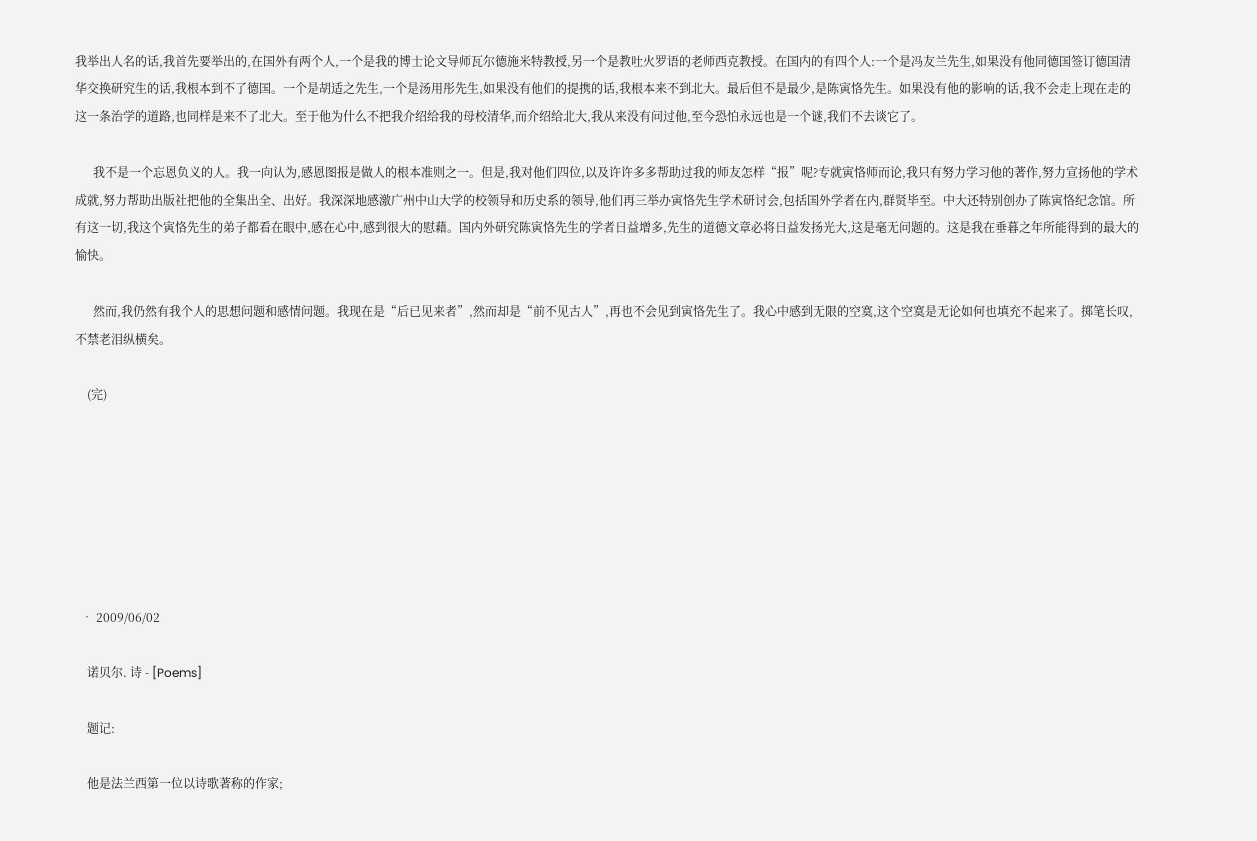我举出人名的话,我首先要举出的,在国外有两个人,一个是我的博士论文导师瓦尔德施米特教授,另一个是教吐火罗语的老师西克教授。在国内的有四个人:一个是冯友兰先生,如果没有他同德国签订德国清华交换研究生的话,我根本到不了德国。一个是胡适之先生,一个是汤用彤先生,如果没有他们的提携的话,我根本来不到北大。最后但不是最少,是陈寅恪先生。如果没有他的影响的话,我不会走上现在走的这一条治学的道路,也同样是来不了北大。至于他为什么不把我介绍给我的母校清华,而介绍给北大,我从来没有问过他,至今恐怕永远也是一个谜,我们不去谈它了。

      我不是一个忘恩负义的人。我一向认为,感恩图报是做人的根本准则之一。但是,我对他们四位,以及许许多多帮助过我的师友怎样“报”呢?专就寅恪师而论,我只有努力学习他的著作,努力宣扬他的学术成就,努力帮助出版社把他的全集出全、出好。我深深地感激广州中山大学的校领导和历史系的领导,他们再三举办寅恪先生学术研讨会,包括国外学者在内,群贤毕至。中大还特别创办了陈寅恪纪念馆。所有这一切,我这个寅恪先生的弟子都看在眼中,感在心中,感到很大的慰藉。国内外研究陈寅恪先生的学者日益增多,先生的道德文章必将日益发扬光大,这是毫无问题的。这是我在垂暮之年所能得到的最大的愉快。

      然而,我仍然有我个人的思想问题和感情问题。我现在是“后已见来者”,然而却是“前不见古人”,再也不会见到寅恪先生了。我心中感到无限的空寞,这个空寞是无论如何也填充不起来了。掷笔长叹,不禁老泪纵横矣。

    (完)







  • 2009/06/02

    诺贝尔. 诗 - [Poems]

    题记:

    他是法兰西第一位以诗歌著称的作家;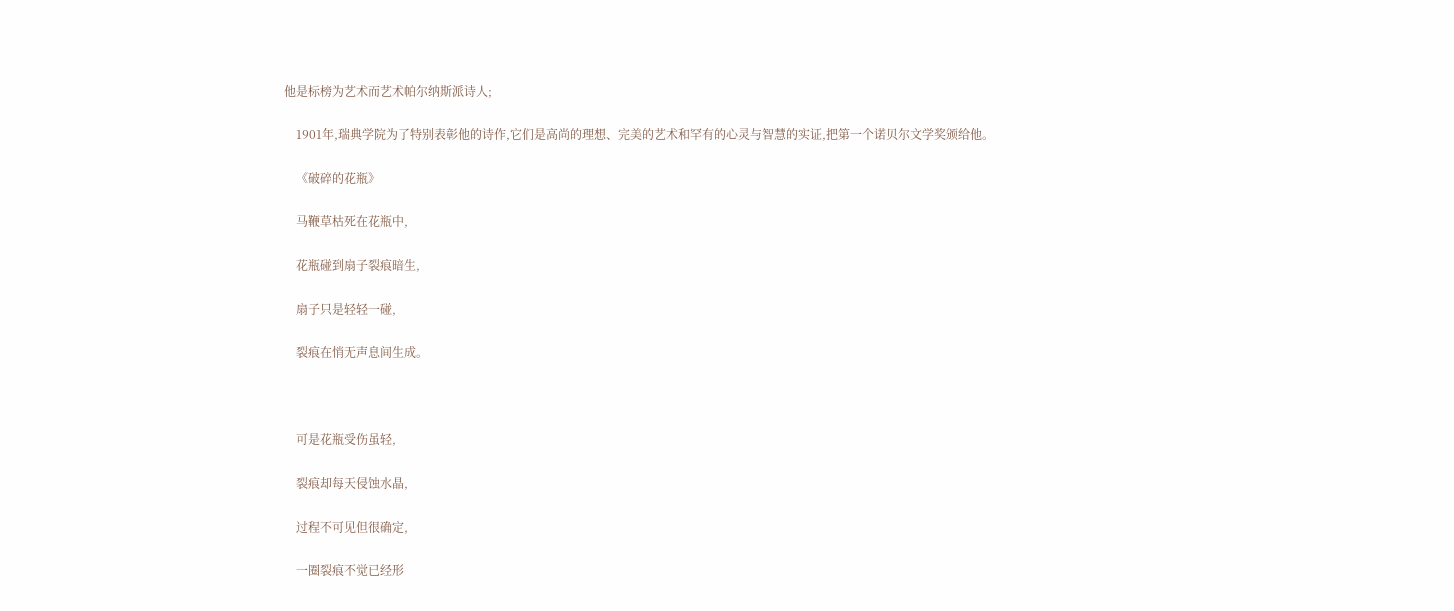他是标榜为艺术而艺术帕尔纳斯派诗人;

    1901年,瑞典学院为了特别表彰他的诗作,它们是高尚的理想、完美的艺术和罕有的心灵与智慧的实证,把第一个诺贝尔文学奖颁给他。

    《破碎的花瓶》

    马鞭草枯死在花瓶中,

    花瓶碰到扇子裂痕暗生,

    扇子只是轻轻一碰,

    裂痕在悄无声息间生成。



    可是花瓶受伤虽轻,

    裂痕却每天侵蚀水晶,

    过程不可见但很确定,

    一圈裂痕不觉已经形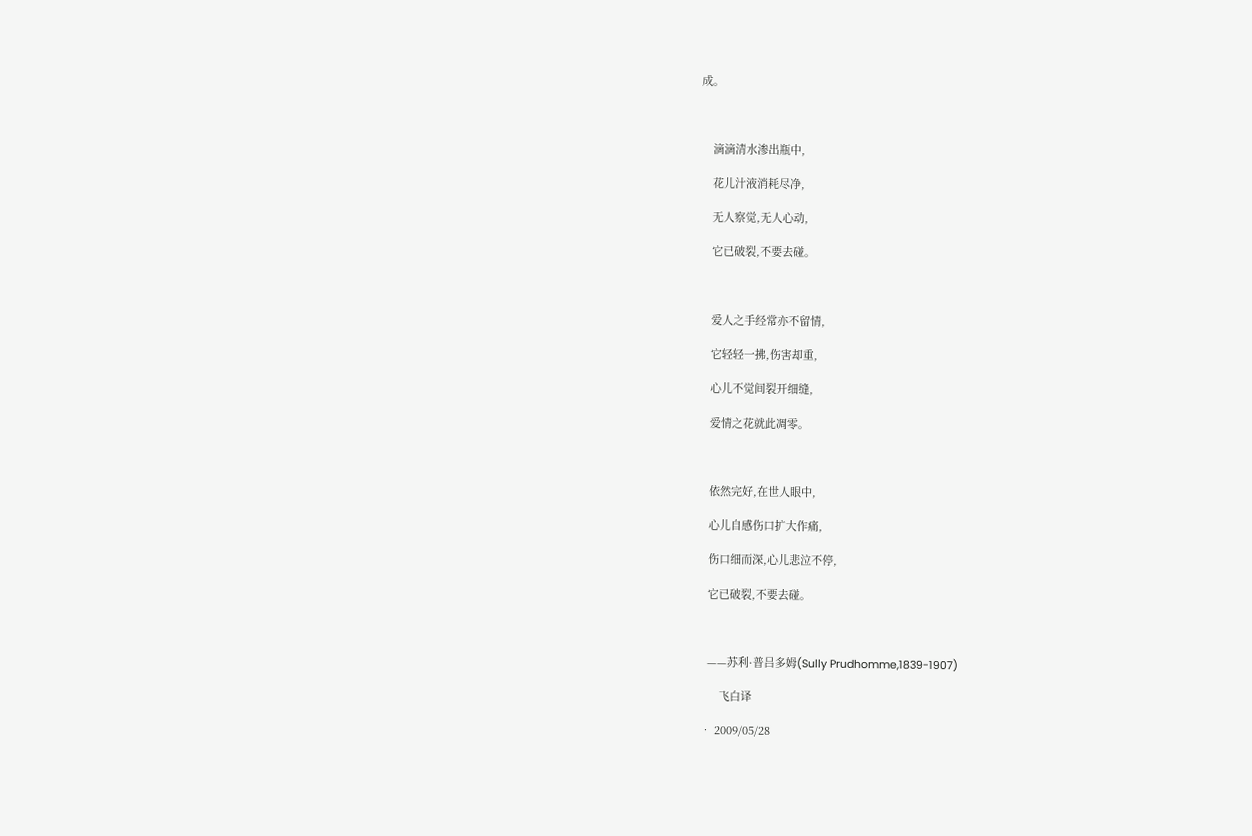成。



    滴滴清水渗出瓶中,

    花儿汁液消耗尽净,

    无人察觉,无人心动,

    它已破裂,不要去碰。



    爱人之手经常亦不留情,

    它轻轻一拂,伤害却重,

    心儿不觉间裂开细缝,

    爱情之花就此凋零。



    依然完好,在世人眼中,

    心儿自感伤口扩大作痛,

    伤口细而深,心儿悲泣不停,

    它已破裂,不要去碰。



    ——苏利·普吕多姆(Sully Prudhomme,1839-1907)

        飞白译

  • 2009/05/28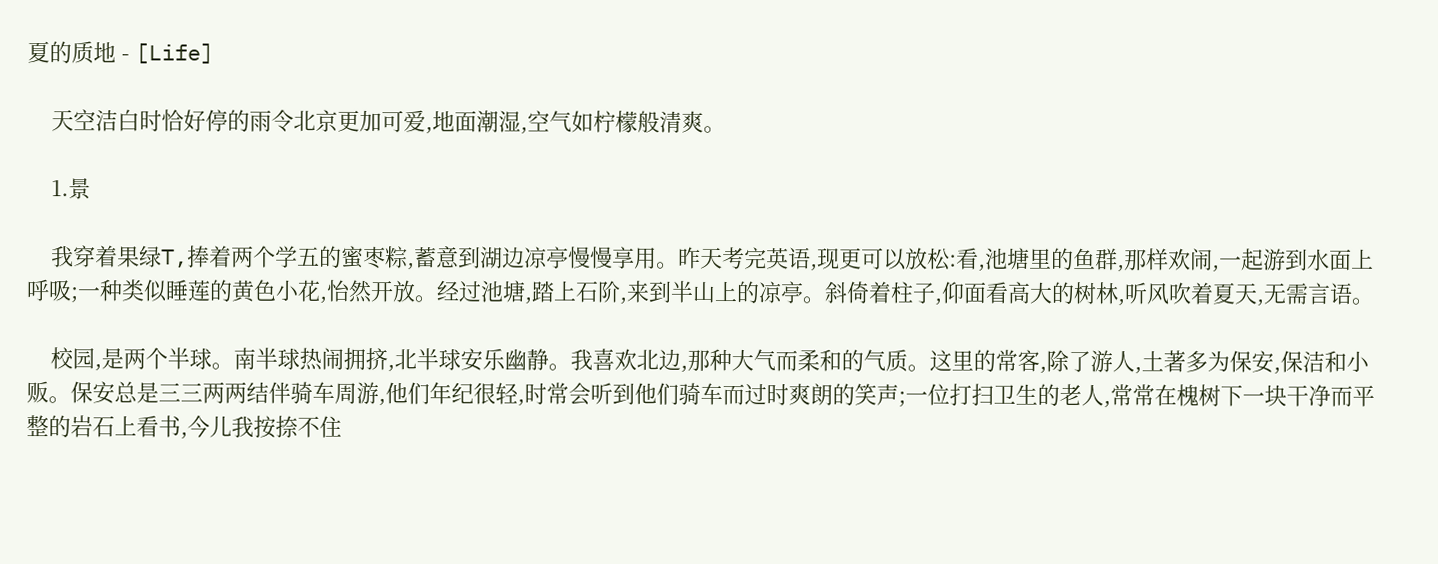夏的质地 - [Life]

    天空洁白时恰好停的雨令北京更加可爱,地面潮湿,空气如柠檬般清爽。

    1.景

    我穿着果绿T,捧着两个学五的蜜枣粽,蓄意到湖边凉亭慢慢享用。昨天考完英语,现更可以放松:看,池塘里的鱼群,那样欢闹,一起游到水面上呼吸;一种类似睡莲的黄色小花,怡然开放。经过池塘,踏上石阶,来到半山上的凉亭。斜倚着柱子,仰面看高大的树林,听风吹着夏天,无需言语。

    校园,是两个半球。南半球热闹拥挤,北半球安乐幽静。我喜欢北边,那种大气而柔和的气质。这里的常客,除了游人,土著多为保安,保洁和小贩。保安总是三三两两结伴骑车周游,他们年纪很轻,时常会听到他们骑车而过时爽朗的笑声;一位打扫卫生的老人,常常在槐树下一块干净而平整的岩石上看书,今儿我按捺不住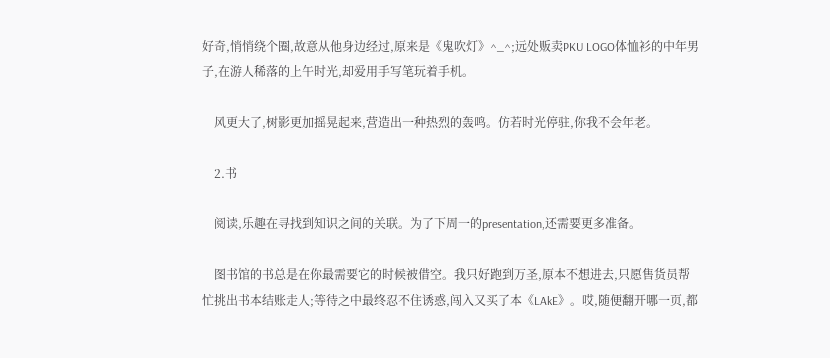好奇,悄悄绕个圈,故意从他身边经过,原来是《鬼吹灯》^_^;远处贩卖PKU LOGO体恤衫的中年男子,在游人稀落的上午时光,却爱用手写笔玩着手机。

    风更大了,树影更加摇晃起来,营造出一种热烈的轰鸣。仿若时光停驻,你我不会年老。

    2.书

    阅读,乐趣在寻找到知识之间的关联。为了下周一的presentation,还需要更多准备。

    图书馆的书总是在你最需要它的时候被借空。我只好跑到万圣,原本不想进去,只愿售货员帮忙挑出书本结账走人;等待之中最终忍不住诱惑,闯入又买了本《LAkE》。哎,随便翻开哪一页,都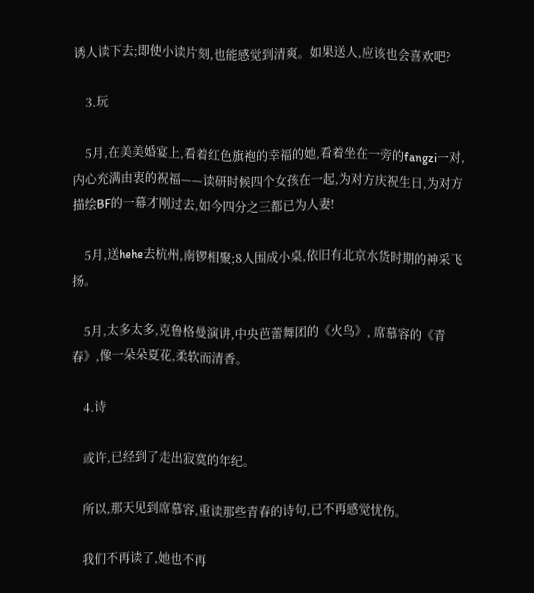诱人读下去;即使小读片刻,也能感觉到清爽。如果送人,应该也会喜欢吧?

    3.玩

    5月,在美美婚宴上,看着红色旗袍的幸福的她,看着坐在一旁的fangzi一对,内心充满由衷的祝福——读研时候四个女孩在一起,为对方庆祝生日,为对方描绘BF的一幕才刚过去,如今四分之三都已为人妻!

    5月,送hehe去杭州,南锣相聚;8人围成小桌,依旧有北京水货时期的神采飞扬。

    5月,太多太多,克鲁格曼演讲,中央芭蕾舞团的《火鸟》, 席慕容的《青春》,像一朵朵夏花,柔软而清香。

    4.诗

    或许,已经到了走出寂寞的年纪。

    所以,那天见到席慕容,重读那些青春的诗句,已不再感觉忧伤。

    我们不再读了,她也不再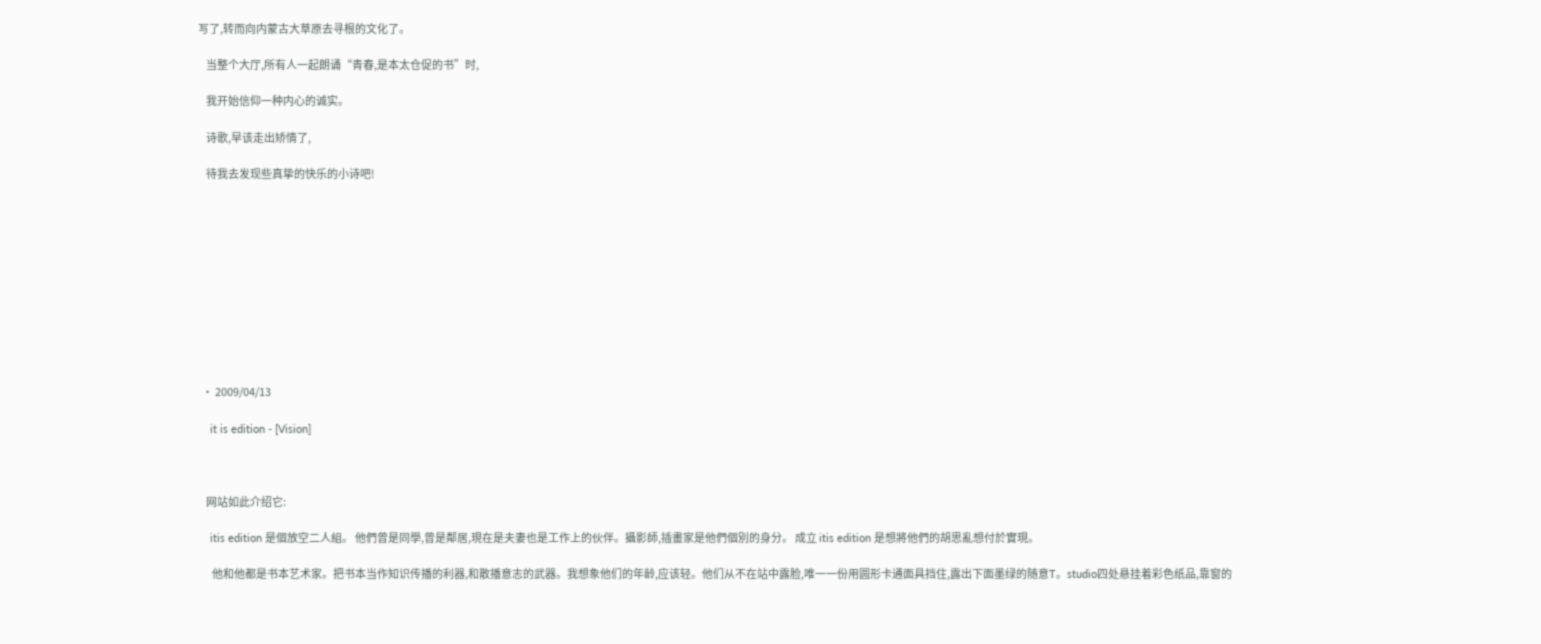写了,转而向内蒙古大草原去寻根的文化了。

    当整个大厅,所有人一起朗诵“青春,是本太仓促的书”时,

    我开始信仰一种内心的诚实。

    诗歌,早该走出矫情了,

    待我去发现些真挚的快乐的小诗吧!











  • 2009/04/13

    it is edition - [Vision]



    网站如此介绍它:

    itis edition 是個放空二人組。 他們曾是同學,曾是鄰居,現在是夫妻也是工作上的伙伴。攝影師,插畫家是他們個別的身分。 成立 itis edition 是想將他們的胡思亂想付於實現。

       他和他都是书本艺术家。把书本当作知识传播的利器,和散播意志的武器。我想象他们的年龄,应该轻。他们从不在站中露脸,唯一一份用圆形卡通面具挡住,露出下面墨绿的随意T。studio四处悬挂着彩色纸品,靠窗的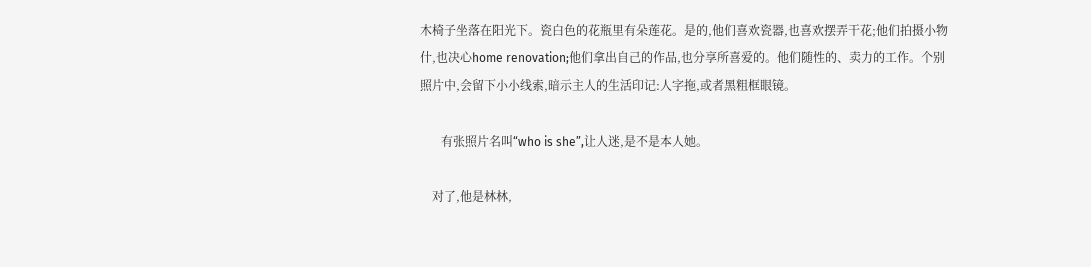木椅子坐落在阳光下。瓷白色的花瓶里有朵莲花。是的,他们喜欢瓷器,也喜欢摆弄干花;他们拍摄小物什,也决心home renovation;他们拿出自己的作品,也分享所喜爱的。他们随性的、卖力的工作。个别照片中,会留下小小线索,暗示主人的生活印记:人字拖,或者黑粗框眼镜。

       有张照片名叫“who is she”,让人迷,是不是本人她。

    对了,他是林林,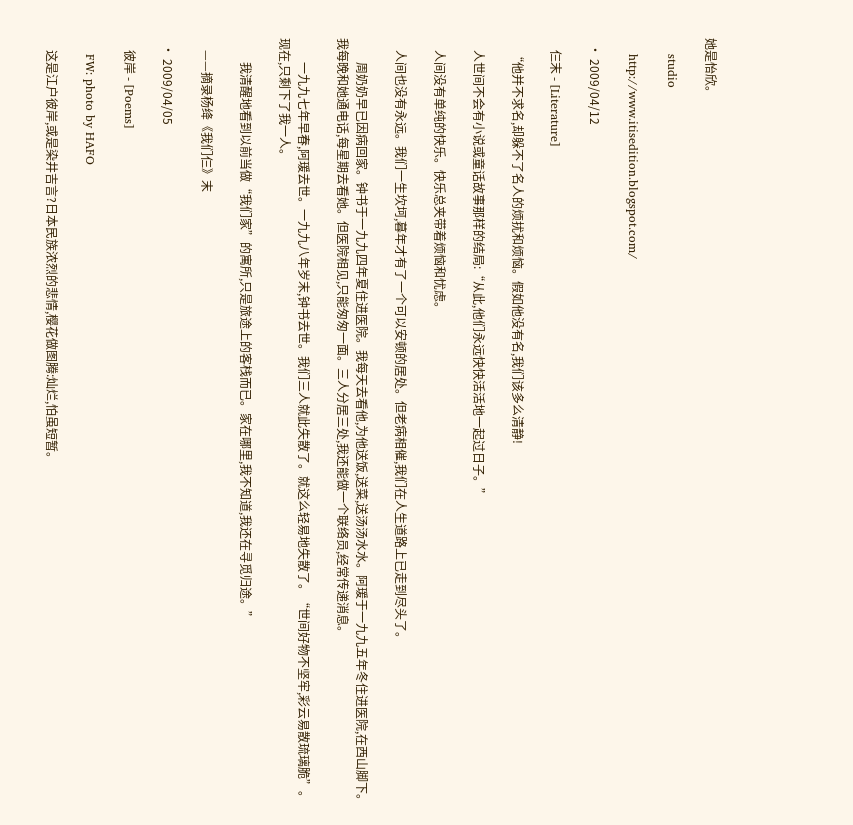她是怡欣。

    studio

    http://www.itisedition.blogspot.com/

  • 2009/04/12

    仨末 - [Literature]

    “他并不求名,却躲不了名人的烦扰和烦恼。假如他没有名,我们该多么清静!

    人世间不会有小说或童话故事那样的结局:“从此,他们永远快快活活地一起过日子。”

    人间没有单纯的快乐。快乐总夹带着烦恼和忧虑。

    人间也没有永远。我们一生坎坷,暮年才有了一个可以安顿的居处。但老病相催,我们在人生道路上已走到尽头了。

        周奶奶早已因病回家。钟书于一九九四年夏住进医院。我每天去看他,为他送饭,送菜,送汤汤水水。阿瑗于一九九五年冬住进医院,在西山脚下。我每晚和她通电话,每星期去看她。但医院相见,只能匆匆一面。三人分居三处,我还能做一个联络员,经常传递消息。

        一九九七年早春,阿瑗去世。一九九八年岁末,钟书去世。我们三人就此失散了。就这么轻易地失散了。“世间好物不坚牢,彩云易散琉璃脆”。现在,只剩下了我一人。

        我清醒地看到以前当做“我们家”的寓所,只是旅途上的客栈而已。家在哪里,我不知道,我还在寻觅归途。”

    ——摘录杨绛《我们仨》末

  • 2009/04/05

    彼岸 - [Poems]

    FW: photo by HAFO

    这是江户彼岸,或是染井吉言?日本民族浓烈的悲情,樱花做图腾:灿烂,怕虽短暂。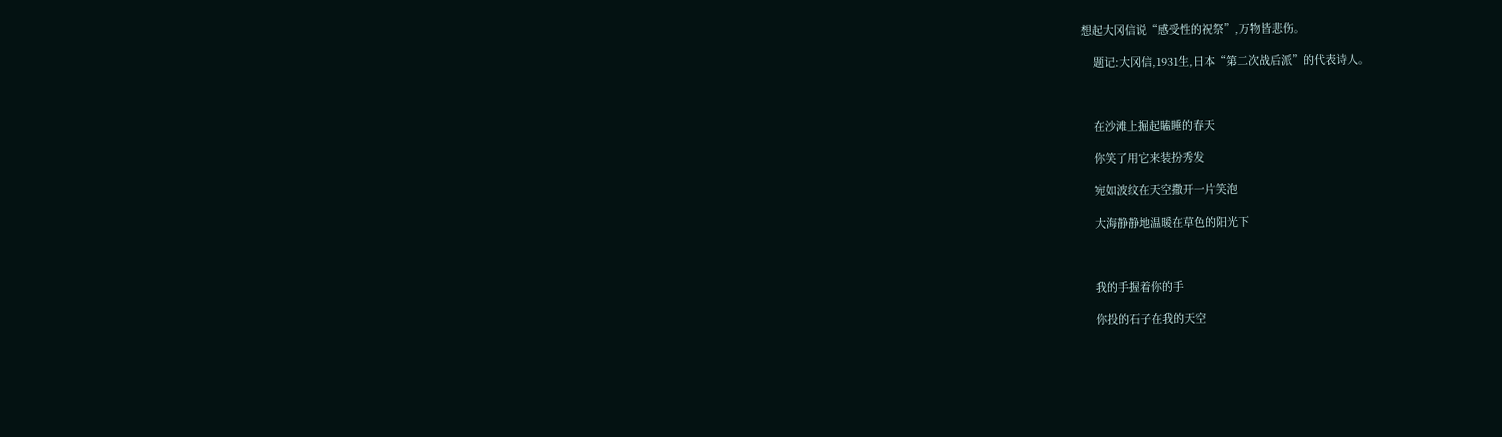想起大冈信说“感受性的祝祭”,万物皆悲伤。

    题记:大冈信,1931生,日本“第二次战后派”的代表诗人。



    在沙滩上掘起瞌睡的春天

    你笑了用它来装扮秀发

    宛如波纹在天空撒开一片笑泡

    大海静静地温暖在草色的阳光下



    我的手握着你的手

    你投的石子在我的天空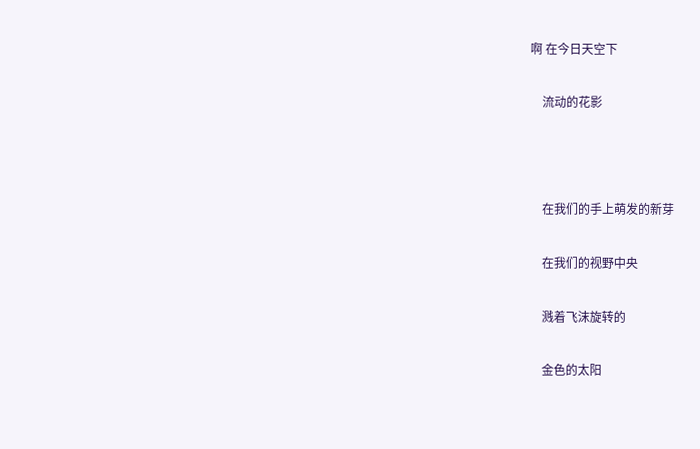啊 在今日天空下

    流动的花影



    在我们的手上萌发的新芽

    在我们的视野中央

    溅着飞沫旋转的

    金色的太阳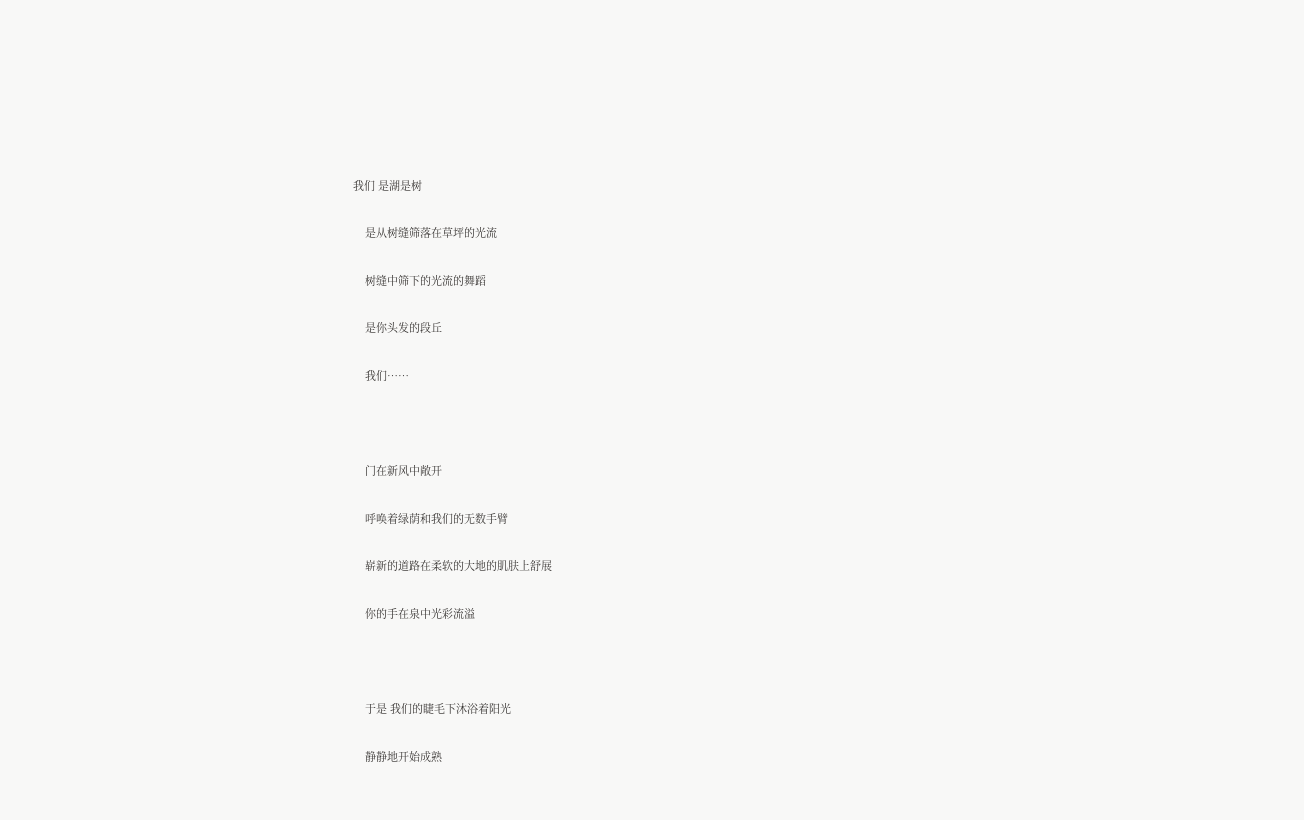我们 是湖是树

    是从树缝筛落在草坪的光流

    树缝中筛下的光流的舞蹈

    是你头发的段丘

    我们……



    门在新风中敞开

    呼唤着绿荫和我们的无数手臂

    崭新的道路在柔软的大地的肌肤上舒展

    你的手在泉中光彩流溢



    于是 我们的睫毛下沐浴着阳光

    静静地开始成熟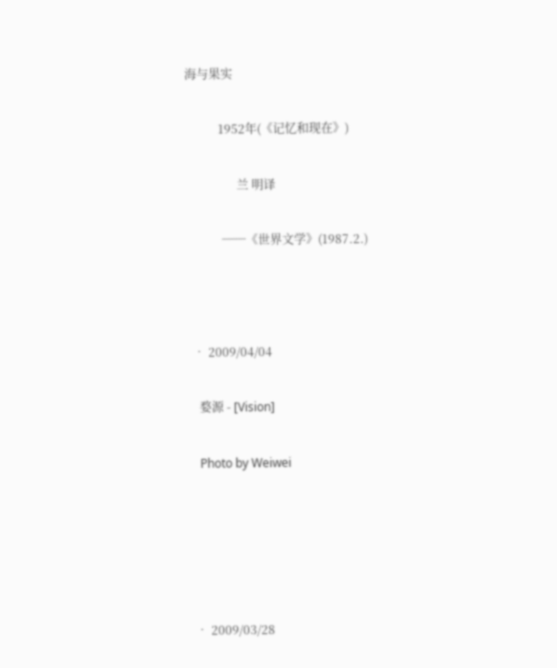海与果实

           1952年(《记忆和现在》)

                 兰 明译

            ──《世界文学》(1987.2.)



  • 2009/04/04

    婺源 - [Vision]

    Photo by Weiwei





  • 2009/03/28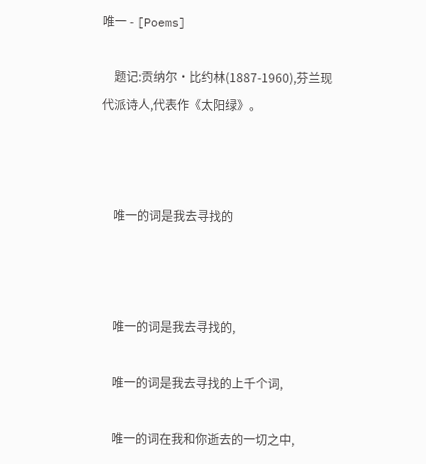唯一 - [Poems]

    题记:贡纳尔·比约林(1887-1960),芬兰现代派诗人,代表作《太阳绿》。



    唯一的词是我去寻找的



    唯一的词是我去寻找的,

    唯一的词是我去寻找的上千个词,

    唯一的词在我和你逝去的一切之中,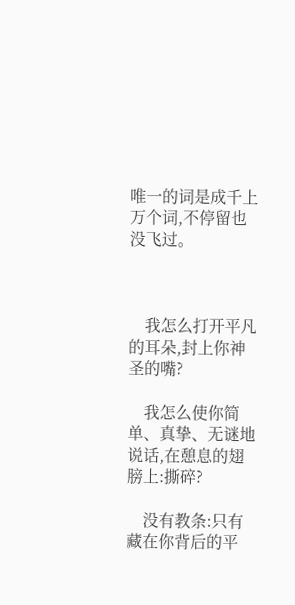唯一的词是成千上万个词,不停留也没飞过。



    我怎么打开平凡的耳朵,封上你神圣的嘴?

    我怎么使你简单、真挚、无谜地说话,在憩息的翅膀上:撕碎?

    没有教条:只有藏在你背后的平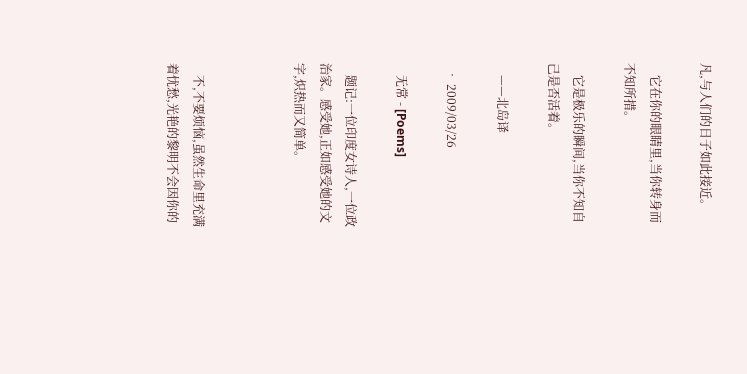凡,与人们的日子如此接近。

    它在你的眼睛里,当你转身而不知所措。

    它是极乐的瞬间,当你不知自己是否活着。

    ——北岛译

  • 2009/03/26

    无常 - [Poems]

    题记:一位印度女诗人,一位政治家。感受她,正如感受她的文字,炽热而又简单。



    不,不要烦恼,虽然生命里充满着忧愁,光艳的黎明不会因你的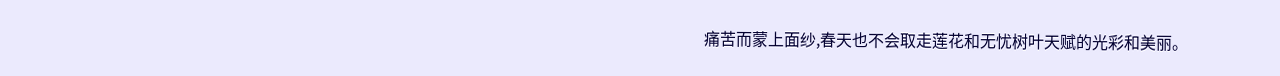痛苦而蒙上面纱,春天也不会取走莲花和无忧树叶天赋的光彩和美丽。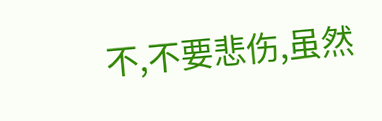不,不要悲伤,虽然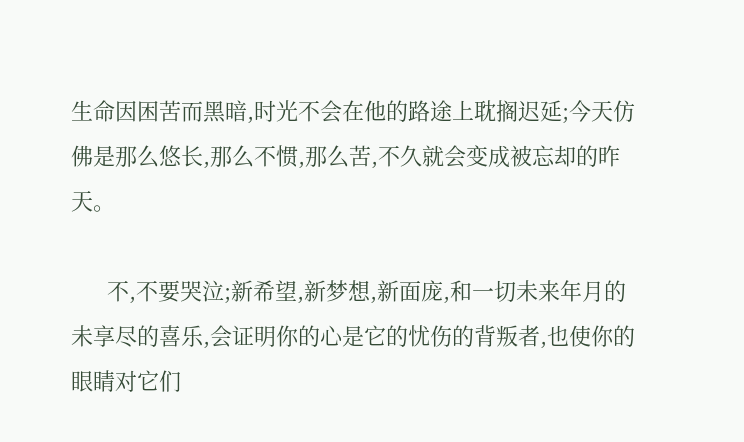生命因困苦而黑暗,时光不会在他的路途上耽搁迟延;今天仿佛是那么悠长,那么不惯,那么苦,不久就会变成被忘却的昨天。

      不,不要哭泣;新希望,新梦想,新面庞,和一切未来年月的未享尽的喜乐,会证明你的心是它的忧伤的背叛者,也使你的眼睛对它们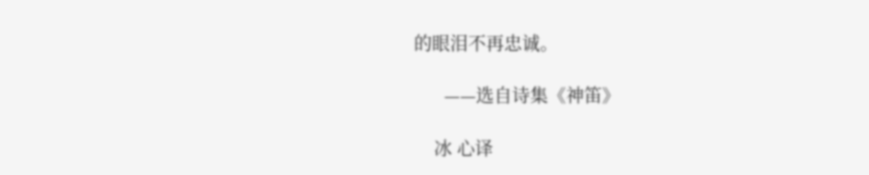的眼泪不再忠诚。

      ——选自诗集《神笛》

    冰 心译